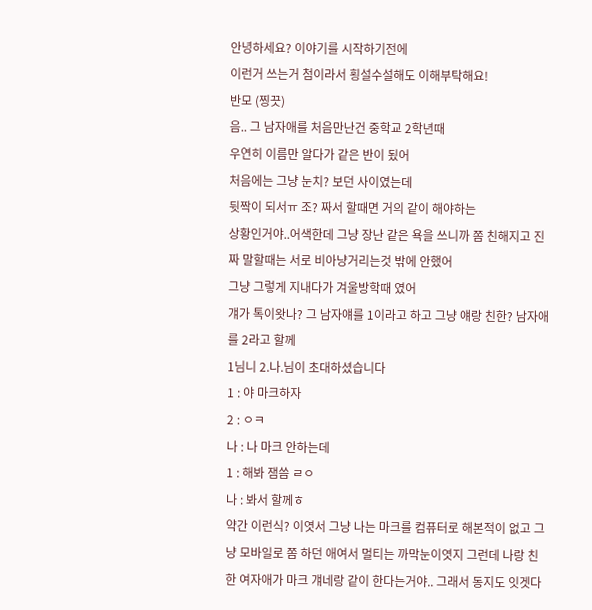안녕하세요? 이야기를 시작하기전에
이런거 쓰는거 첨이라서 횡설수설해도 이해부탁해요!
반모 (찡끗)
음.. 그 남자애를 처음만난건 중학교 2학년때
우연히 이름만 알다가 같은 반이 됬어
처음에는 그냥 눈치? 보던 사이였는데
뒷짝이 되서ㅠ 조? 짜서 할때면 거의 같이 해야하는
상황인거야..어색한데 그냥 장난 같은 욕을 쓰니까 쫌 친해지고 진짜 말할때는 서로 비아냥거리는것 밖에 안했어
그냥 그렇게 지내다가 겨울방학때 였어
걔가 톡이왓나? 그 남자얘를 1이라고 하고 그냥 얘랑 친한? 남자애를 2라고 할께
1님니 2.나.님이 초대하셨습니다
1 : 야 마크하자
2 : ㅇㅋ
나 : 나 마크 안하는데
1 : 해봐 잼씀 ㄹㅇ
나 : 봐서 할께ㅎ
약간 이런식? 이엿서 그냥 나는 마크를 컴퓨터로 해본적이 없고 그냥 모바일로 쫌 하던 애여서 멀티는 까막눈이엿지 그런데 나랑 친한 여자애가 마크 걔네랑 같이 한다는거야.. 그래서 동지도 잇겟다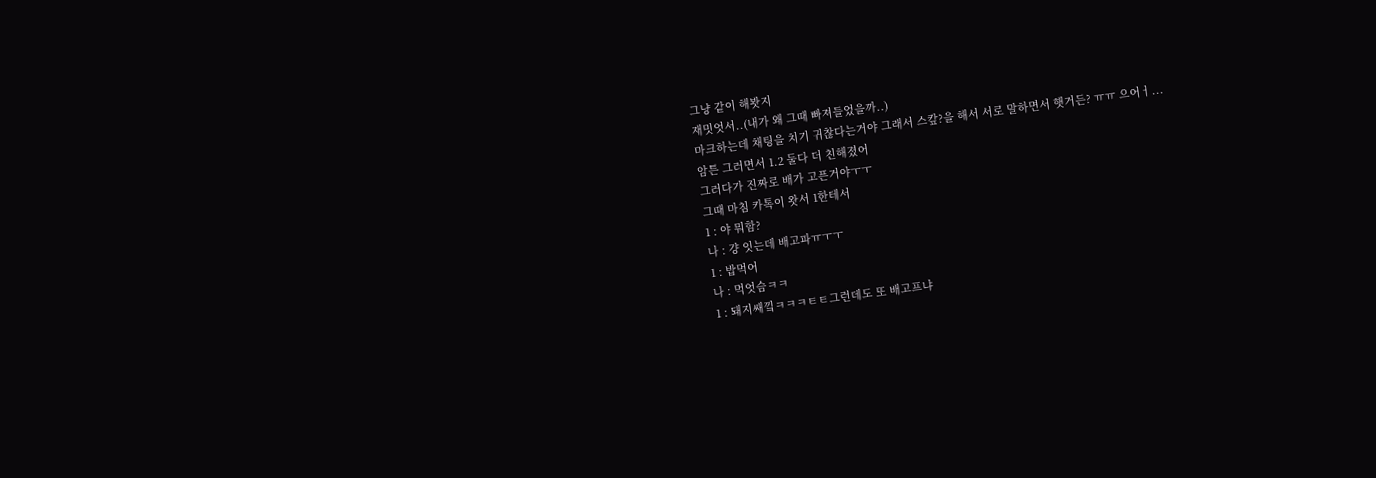그냥 같이 해봣지
재밋엇서..(내가 왜 그때 빠져들었을까..)
마크하는데 채팅을 치기 귀찮다는거야 그래서 스캎?을 해서 서로 말하면서 햇거든? ㅠㅠ 으어ㅓ...
암튼 그러면서 1.2 둘다 더 친해졌어
그러다가 진짜로 배가 고픈거야ㅜㅜ
그때 마침 카톡이 왓서 1한테서
1 : 야 뭐함?
나 : 걍 잇는데 배고파ㅠㅜㅜ
1 : 밥먹어
나 : 먹엇슴ㅋㅋ
1 : 돼지쌔낔ㅋㅋㅋㅌㅌ그런데도 또 배고프냐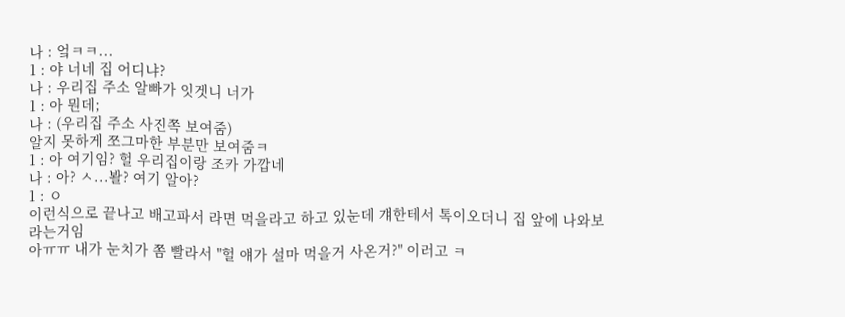나 : 엌ㅋㅋ...
1 : 야 너네 집 어디냐?
나 : 우리집 주소 알빠가 잇겟니 너가
1 : 아 뭔데;
나 : (우리집 주소 사진쪽 보여줌)
알지 못하게 쪼그마한 부분만 보여줌ㅋ
1 : 아 여기임? 헐 우리집이랑 조카 가깝네
나 : 아? ㅅ...봘? 여기 알아?
1 : ㅇ
이런식으로 끝나고 배고파서 라면 먹을라고 하고 있눈데 걔한테서 톡이오더니 집 앞에 나와보라는거임
아ㅠㅠ 내가 눈치가 쫌 빨라서 "헐 얘가 설마 먹을거 사온거?" 이러고 ㅋ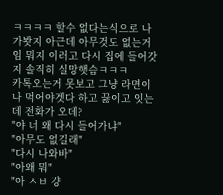ㅋㅋㅋㅋ 할수 없다는식으로 나가봣지 아근데 아무것도 없는거임 뭐지 이러고 다시 집에 들어갓지 솔직히 실망햇슴ㅋㅋㅋ
카톡오는거 못보고 그냥 라면이나 먹어야겟다 하고 끓이고 잇는데 전화가 오데?
"야 너 왜 다시 들어가냐"
"아무도 없길래"
"다시 나와바"
"아왜 뭐"
"아 ㅅㅂ 걍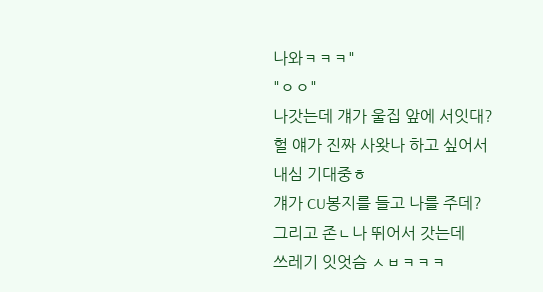나와ㅋㅋㅋ"
"ㅇㅇ"
나갓는데 걔가 울집 앞에 서잇대?
헐 얘가 진짜 사왓나 하고 싶어서 내심 기대중ㅎ
걔가 CU봉지를 들고 나를 주데?
그리고 존ㄴ나 뛰어서 갓는데
쓰레기 잇엇슴 ㅅㅂㅋㅋㅋ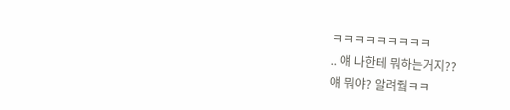ㅋㅋㅋㅋㅋㅋㅋㅋㅋ
.. 얘 나한테 뭐하는거지??
얘 뭐야? 알려줰ㅋㅋ